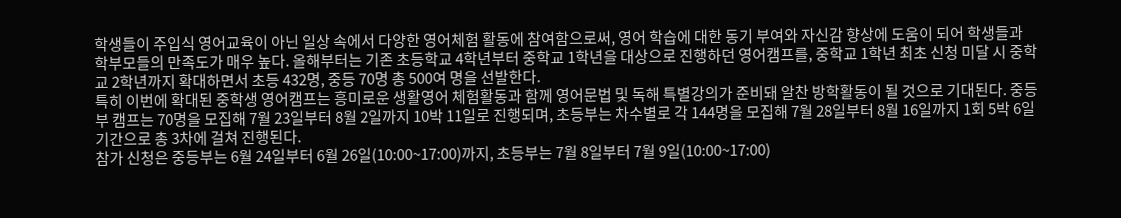학생들이 주입식 영어교육이 아닌 일상 속에서 다양한 영어체험 활동에 참여함으로써, 영어 학습에 대한 동기 부여와 자신감 향상에 도움이 되어 학생들과 학부모들의 만족도가 매우 높다. 올해부터는 기존 초등학교 4학년부터 중학교 1학년을 대상으로 진행하던 영어캠프를, 중학교 1학년 최초 신청 미달 시 중학교 2학년까지 확대하면서 초등 432명, 중등 70명 총 500여 명을 선발한다.
특히 이번에 확대된 중학생 영어캠프는 흥미로운 생활영어 체험활동과 함께 영어문법 및 독해 특별강의가 준비돼 알찬 방학활동이 될 것으로 기대된다. 중등부 캠프는 70명을 모집해 7월 23일부터 8월 2일까지 10박 11일로 진행되며, 초등부는 차수별로 각 144명을 모집해 7월 28일부터 8월 16일까지 1회 5박 6일 기간으로 총 3차에 걸쳐 진행된다.
참가 신청은 중등부는 6월 24일부터 6월 26일(10:00~17:00)까지, 초등부는 7월 8일부터 7월 9일(10:00~17:00)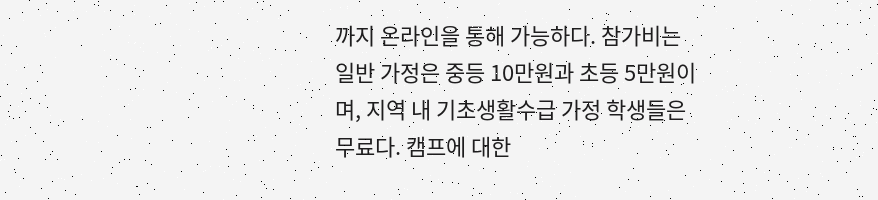까지 온라인을 통해 가능하다. 참가비는 일반 가정은 중등 10만원과 초등 5만원이며, 지역 내 기초생활수급 가정 학생들은 무료다. 캠프에 대한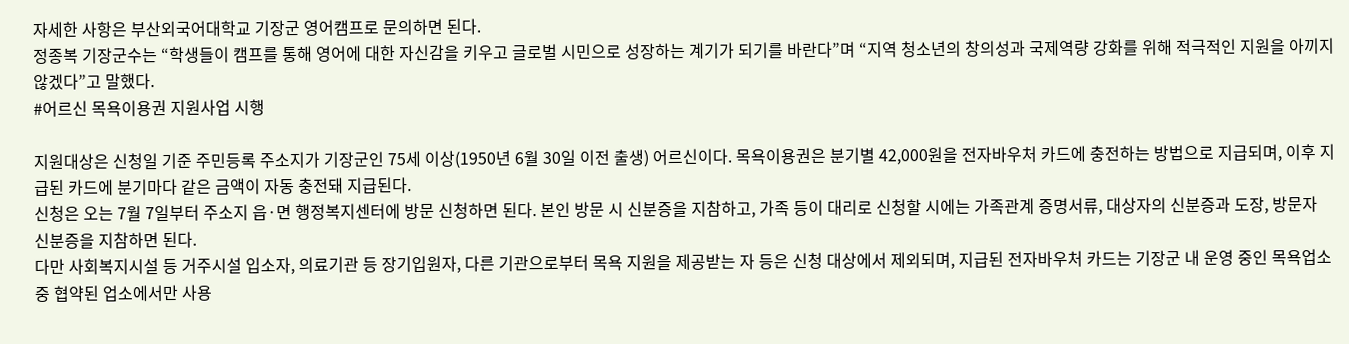자세한 사항은 부산외국어대학교 기장군 영어캠프로 문의하면 된다.
정종복 기장군수는 “학생들이 캠프를 통해 영어에 대한 자신감을 키우고 글로벌 시민으로 성장하는 계기가 되기를 바란다”며 “지역 청소년의 창의성과 국제역량 강화를 위해 적극적인 지원을 아끼지 않겠다”고 말했다.
#어르신 목욕이용권 지원사업 시행

지원대상은 신청일 기준 주민등록 주소지가 기장군인 75세 이상(1950년 6월 30일 이전 출생) 어르신이다. 목욕이용권은 분기별 42,000원을 전자바우처 카드에 충전하는 방법으로 지급되며, 이후 지급된 카드에 분기마다 같은 금액이 자동 충전돼 지급된다.
신청은 오는 7월 7일부터 주소지 읍·면 행정복지센터에 방문 신청하면 된다. 본인 방문 시 신분증을 지참하고, 가족 등이 대리로 신청할 시에는 가족관계 증명서류, 대상자의 신분증과 도장, 방문자 신분증을 지참하면 된다.
다만 사회복지시설 등 거주시설 입소자, 의료기관 등 장기입원자, 다른 기관으로부터 목욕 지원을 제공받는 자 등은 신청 대상에서 제외되며, 지급된 전자바우처 카드는 기장군 내 운영 중인 목욕업소 중 협약된 업소에서만 사용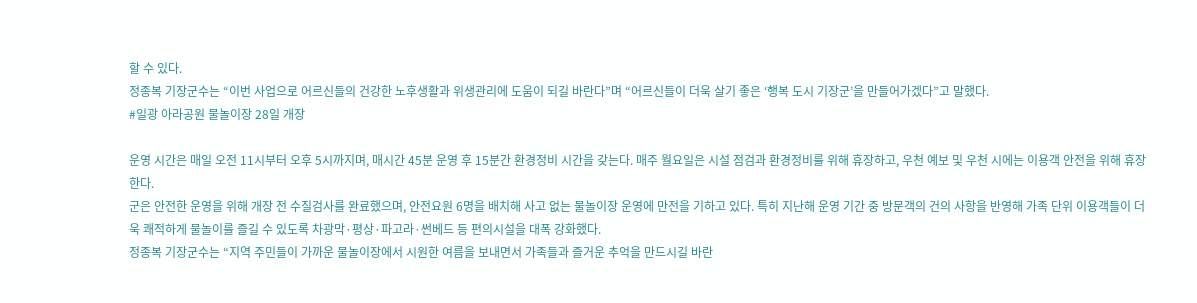할 수 있다.
정종복 기장군수는 “이번 사업으로 어르신들의 건강한 노후생활과 위생관리에 도움이 되길 바란다”며 “어르신들이 더욱 살기 좋은 ‘행복 도시 기장군’을 만들어가겠다”고 말했다.
#일광 아라공원 물놀이장 28일 개장

운영 시간은 매일 오전 11시부터 오후 5시까지며, 매시간 45분 운영 후 15분간 환경정비 시간을 갖는다. 매주 월요일은 시설 점검과 환경정비를 위해 휴장하고, 우천 예보 및 우천 시에는 이용객 안전을 위해 휴장한다.
군은 안전한 운영을 위해 개장 전 수질검사를 완료했으며, 안전요원 6명을 배치해 사고 없는 물놀이장 운영에 만전을 기하고 있다. 특히 지난해 운영 기간 중 방문객의 건의 사항을 반영해 가족 단위 이용객들이 더욱 쾌적하게 물놀이를 즐길 수 있도록 차광막·평상·파고라·썬베드 등 편의시설을 대폭 강화했다.
정종복 기장군수는 “지역 주민들이 가까운 물놀이장에서 시원한 여름을 보내면서 가족들과 즐거운 추억을 만드시길 바란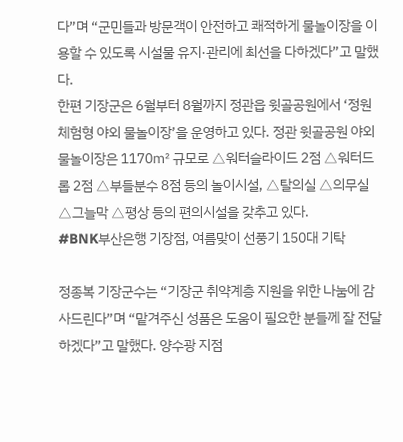다”며 “군민들과 방문객이 안전하고 쾌적하게 물놀이장을 이용할 수 있도록 시설물 유지·관리에 최선을 다하겠다”고 말했다.
한편 기장군은 6월부터 8월까지 정관읍 윗골공원에서 ‘정원체험형 야외 물놀이장’을 운영하고 있다. 정관 윗골공원 야외 물놀이장은 1170㎡ 규모로 △워터슬라이드 2점 △워터드롭 2점 △부들분수 8점 등의 놀이시설, △탈의실 △의무실 △그늘막 △평상 등의 편의시설을 갖추고 있다.
#BNK부산은행 기장점, 여름맞이 선풍기 150대 기탁

정종복 기장군수는 “기장군 취약계층 지원을 위한 나눔에 감사드린다”며 “맡겨주신 성품은 도움이 필요한 분들께 잘 전달하겠다”고 말했다. 양수광 지점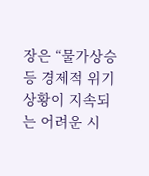장은 “물가상승 등 경제적 위기상황이 지속되는 어려운 시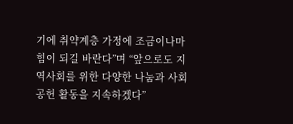기에 취약계층 가정에 조금이나마 힘이 되길 바란다”며 “앞으로도 지역사회를 위한 다양한 나눔과 사회공헌 활동을 지속하겠다”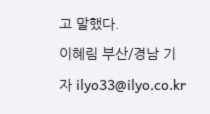고 말했다.
이혜림 부산/경남 기자 ilyo33@ilyo.co.kr